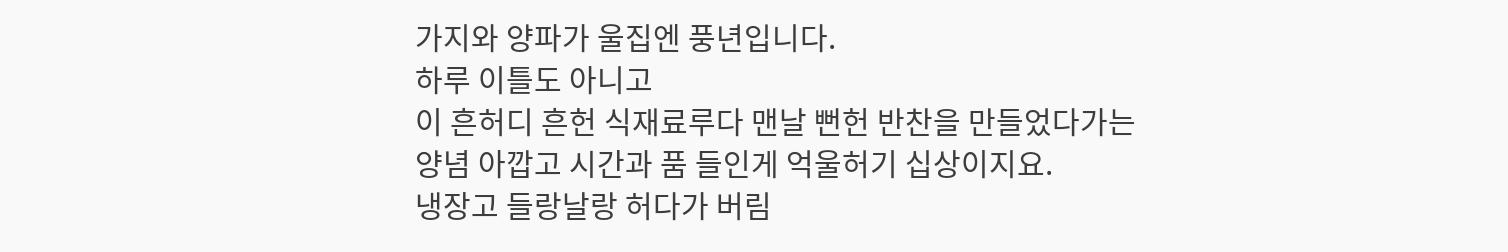가지와 양파가 울집엔 풍년입니다.
하루 이틀도 아니고
이 흔허디 흔헌 식재료루다 맨날 뻔헌 반찬을 만들었다가는
양념 아깝고 시간과 품 들인게 억울허기 십상이지요.
냉장고 들랑날랑 허다가 버림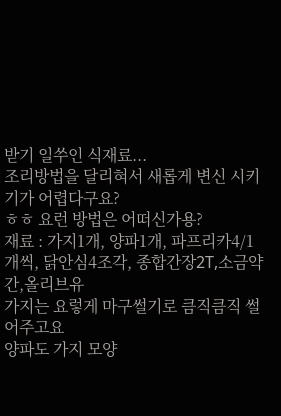받기 일쑤인 식재료...
조리방법을 달리혀서 새롭게 변신 시키기가 어렵다구요?
ㅎㅎ 요런 방법은 어떠신가용?
재료 : 가지1개, 양파1개, 파프리카4/1개씩, 닭안심4조각, 종합간장2T,소금약간,올리브유
가지는 요렇게 마구썰기로 큼직큼직 썰어주고요
양파도 가지 모양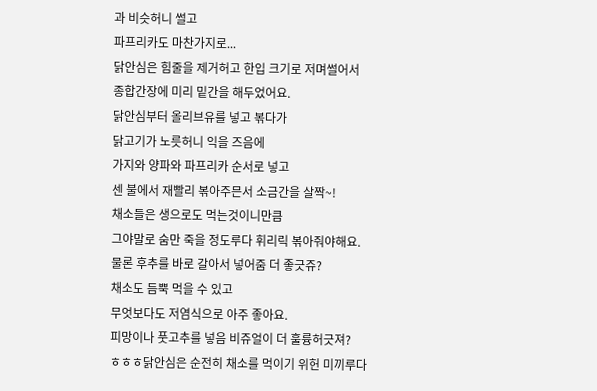과 비슷허니 썰고
파프리카도 마찬가지로...
닭안심은 힘줄을 제거허고 한입 크기로 저며썰어서
종합간장에 미리 밑간을 해두었어요.
닭안심부터 올리브유를 넣고 볶다가
닭고기가 노릇허니 익을 즈음에
가지와 양파와 파프리카 순서로 넣고
센 불에서 재빨리 볶아주믄서 소금간을 살짝~!
채소들은 생으로도 먹는것이니만큼
그야말로 숨만 죽을 정도루다 휘리릭 볶아줘야해요.
물론 후추를 바로 갈아서 넣어줌 더 좋긋쥬?
채소도 듬뿍 먹을 수 있고
무엇보다도 저염식으로 아주 좋아요.
피망이나 풋고추를 넣음 비쥬얼이 더 훌륭허긋져?
ㅎㅎㅎ닭안심은 순전히 채소를 먹이기 위헌 미끼루다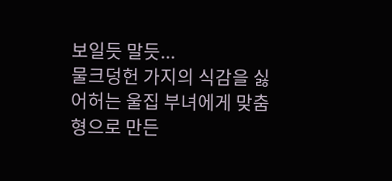보일듯 말듯...
물크덩헌 가지의 식감을 싫어허는 울집 부녀에게 맞춤형으로 만든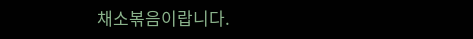채소볶음이랍니다.